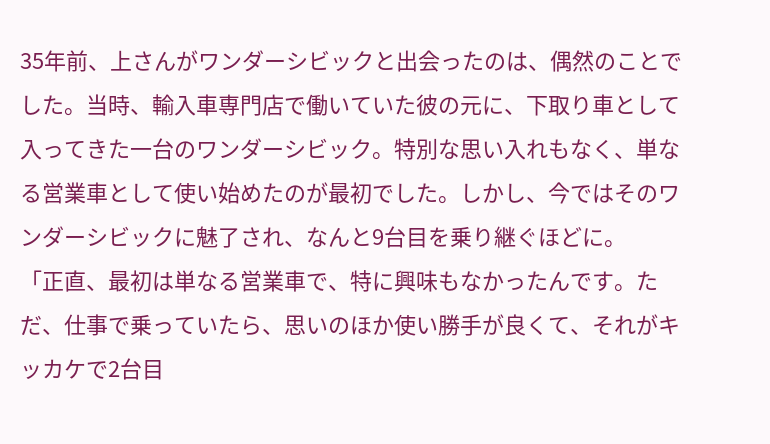35年前、上さんがワンダーシビックと出会ったのは、偶然のことでした。当時、輸入車専門店で働いていた彼の元に、下取り車として入ってきた一台のワンダーシビック。特別な思い入れもなく、単なる営業車として使い始めたのが最初でした。しかし、今ではそのワンダーシビックに魅了され、なんと9台目を乗り継ぐほどに。
「正直、最初は単なる営業車で、特に興味もなかったんです。ただ、仕事で乗っていたら、思いのほか使い勝手が良くて、それがキッカケで2台目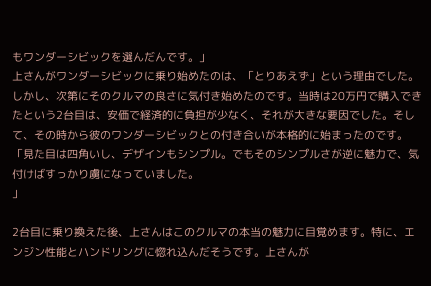もワンダーシビックを選んだんです。」
上さんがワンダーシビックに乗り始めたのは、「とりあえず」という理由でした。しかし、次第にそのクルマの良さに気付き始めたのです。当時は20万円で購入できたという2台目は、安価で経済的に負担が少なく、それが大きな要因でした。そして、その時から彼のワンダーシビックとの付き合いが本格的に始まったのです。
「見た目は四角いし、デザインもシンプル。でもそのシンプルさが逆に魅力で、気付けばすっかり虜になっていました。
」

2台目に乗り換えた後、上さんはこのクルマの本当の魅力に目覚めます。特に、エンジン性能とハンドリングに惚れ込んだそうです。上さんが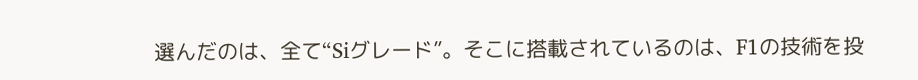選んだのは、全て“Siグレード”。そこに搭載されているのは、F1の技術を投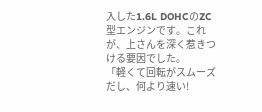入した1.6L DOHCのZC型エンジンです。これが、上さんを深く惹きつける要因でした。
「軽くて回転がスムーズだし、何より速い!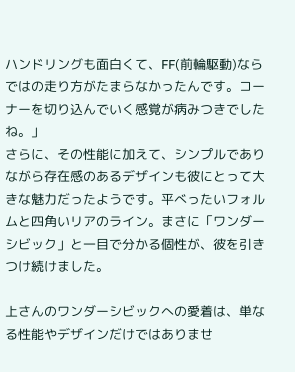ハンドリングも面白くて、FF(前輪駆動)ならではの走り方がたまらなかったんです。コーナーを切り込んでいく感覚が病みつきでしたね。」
さらに、その性能に加えて、シンプルでありながら存在感のあるデザインも彼にとって大きな魅力だったようです。平べったいフォルムと四角いリアのライン。まさに「ワンダーシビック」と一目で分かる個性が、彼を引きつけ続けました。

上さんのワンダーシビックへの愛着は、単なる性能やデザインだけではありませ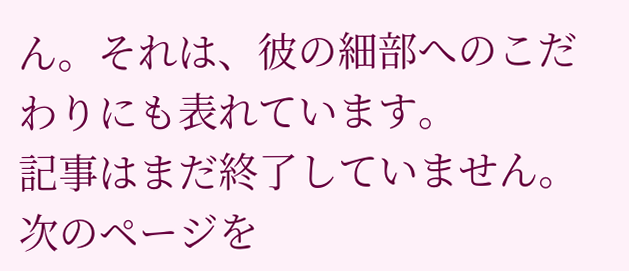ん。それは、彼の細部へのこだわりにも表れています。
記事はまだ終了していません。次のページを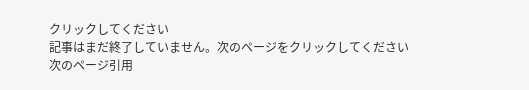クリックしてください
記事はまだ終了していません。次のページをクリックしてください
次のページ引用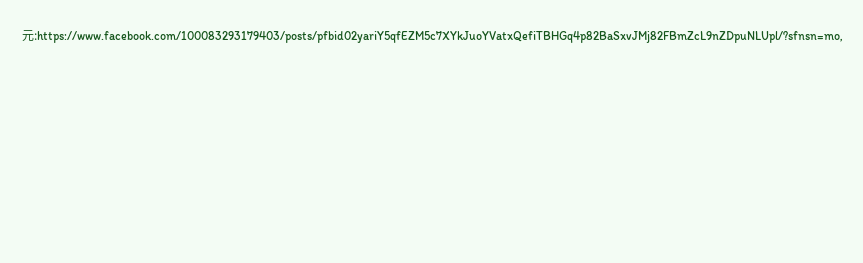元:https://www.facebook.com/100083293179403/posts/pfbid02yariY5qfEZM5c7XYkJuoYVatxQefiTBHGq4p82BaSxvJMj82FBmZcL9nZDpuNLUpl/?sfnsn=mo,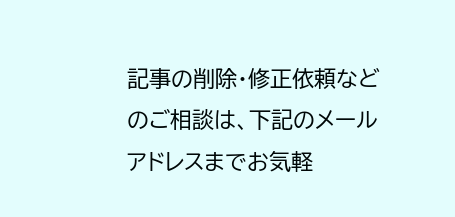記事の削除・修正依頼などのご相談は、下記のメールアドレスまでお気軽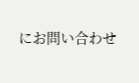にお問い合わせ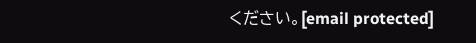ください。[email protected]